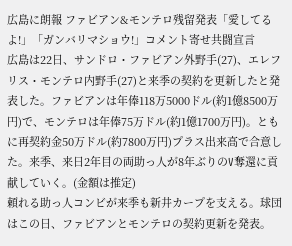広島に朗報 ファビアン&モンテロ残留発表「愛してるよ!」「ガンバリマショウ!」コメント寄せ共闘宣言
広島は22日、サンドロ・ファビアン外野手(27)、エレフリス・モンテロ内野手(27)と来季の契約を更新したと発表した。ファビアンは年俸118万5000ドル(約1億8500万円)で、モンテロは年俸75万ドル(約1億1700万円)。ともに再契約金50万ドル(約7800万円)プラス出来高で合意した。来季、来日2年目の両助っ人が8年ぶりのV奪還に貢献していく。(金額は推定)
頼れる助っ人コンビが来季も新井カープを支える。球団はこの日、ファビアンとモンテロの契約更新を発表。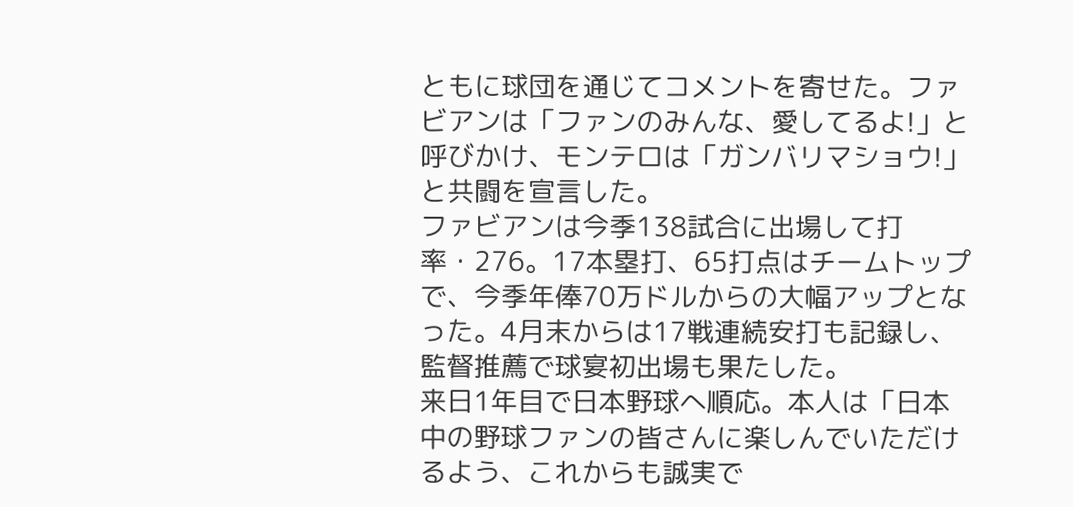ともに球団を通じてコメントを寄せた。ファビアンは「ファンのみんな、愛してるよ!」と呼びかけ、モンテロは「ガンバリマショウ!」と共闘を宣言した。
ファビアンは今季138試合に出場して打率・276。17本塁打、65打点はチームトップで、今季年俸70万ドルからの大幅アップとなった。4月末からは17戦連続安打も記録し、監督推薦で球宴初出場も果たした。
来日1年目で日本野球へ順応。本人は「日本中の野球ファンの皆さんに楽しんでいただけるよう、これからも誠実で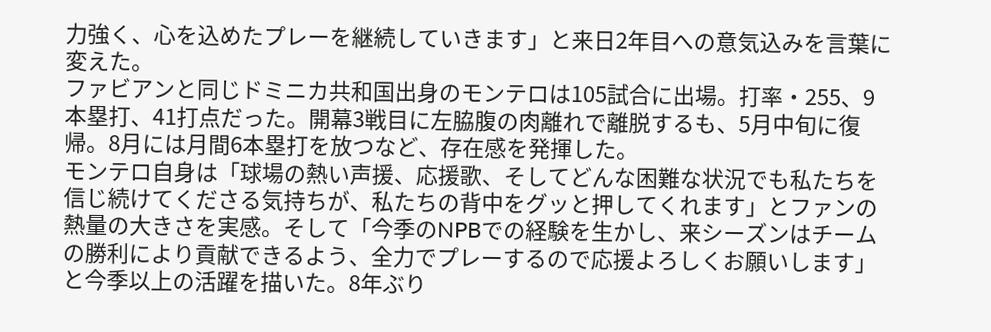力強く、心を込めたプレーを継続していきます」と来日2年目への意気込みを言葉に変えた。
ファビアンと同じドミニカ共和国出身のモンテロは105試合に出場。打率・255、9本塁打、41打点だった。開幕3戦目に左脇腹の肉離れで離脱するも、5月中旬に復帰。8月には月間6本塁打を放つなど、存在感を発揮した。
モンテロ自身は「球場の熱い声援、応援歌、そしてどんな困難な状況でも私たちを信じ続けてくださる気持ちが、私たちの背中をグッと押してくれます」とファンの熱量の大きさを実感。そして「今季のNPBでの経験を生かし、来シーズンはチームの勝利により貢献できるよう、全力でプレーするので応援よろしくお願いします」と今季以上の活躍を描いた。8年ぶり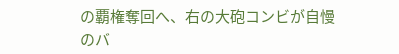の覇権奪回へ、右の大砲コンビが自慢のバ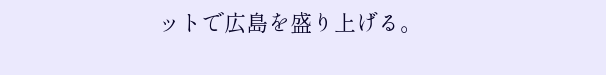ットで広島を盛り上げる。